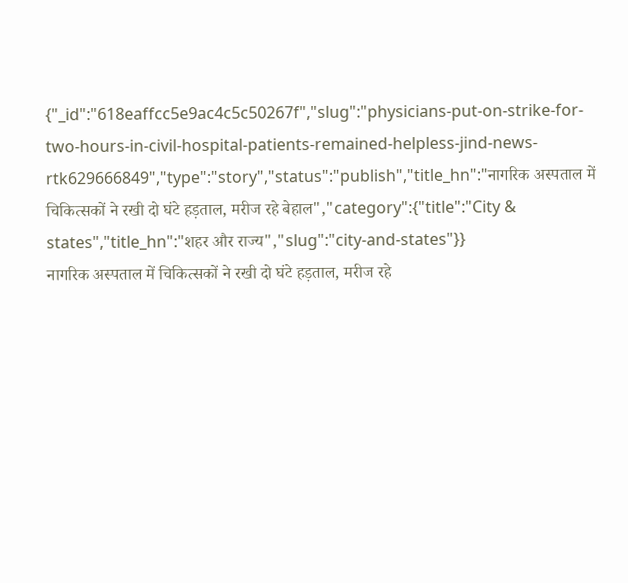{"_id":"618eaffcc5e9ac4c5c50267f","slug":"physicians-put-on-strike-for-two-hours-in-civil-hospital-patients-remained-helpless-jind-news-rtk629666849","type":"story","status":"publish","title_hn":"नागरिक अस्पताल में चिकित्सकों ने रखी दो घंटे हड़ताल, मरीज रहे बेहाल","category":{"title":"City & states","title_hn":"शहर और राज्य","slug":"city-and-states"}}
नागरिक अस्पताल में चिकित्सकों ने रखी दो घंटे हड़ताल, मरीज रहे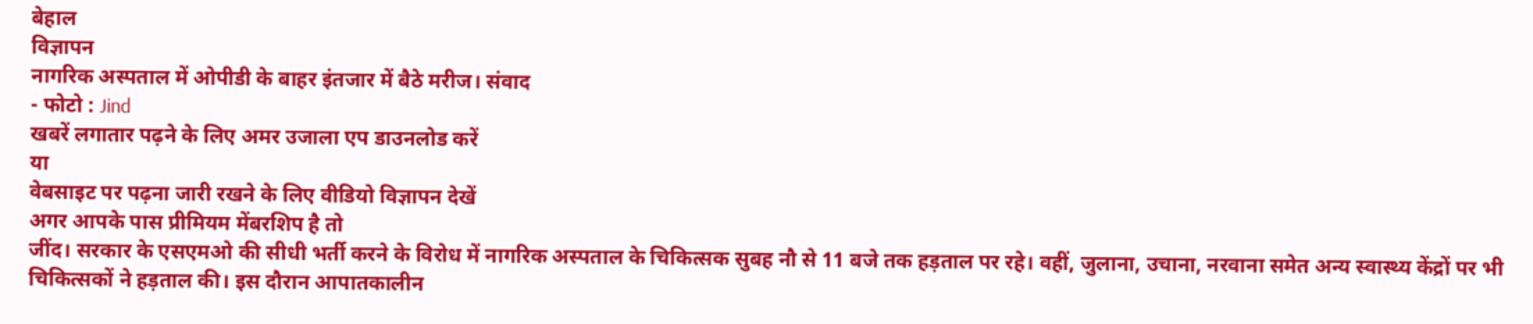बेहाल
विज्ञापन
नागरिक अस्पताल में ओपीडी के बाहर इंतजार में बैठे मरीज। संवाद
- फोटो : Jind
खबरें लगातार पढ़ने के लिए अमर उजाला एप डाउनलोड करें
या
वेबसाइट पर पढ़ना जारी रखने के लिए वीडियो विज्ञापन देखें
अगर आपके पास प्रीमियम मेंबरशिप है तो
जींद। सरकार के एसएमओ की सीधी भर्ती करने के विरोध में नागरिक अस्पताल के चिकित्सक सुबह नौ से 11 बजे तक हड़ताल पर रहे। वहीं, जुलाना, उचाना, नरवाना समेत अन्य स्वास्थ्य केंद्रों पर भी चिकित्सकों ने हड़ताल की। इस दौरान आपातकालीन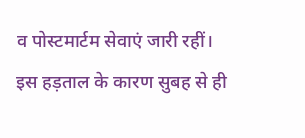व पोस्टमार्टम सेवाएं जारी रहीं। इस हड़ताल के कारण सुबह से ही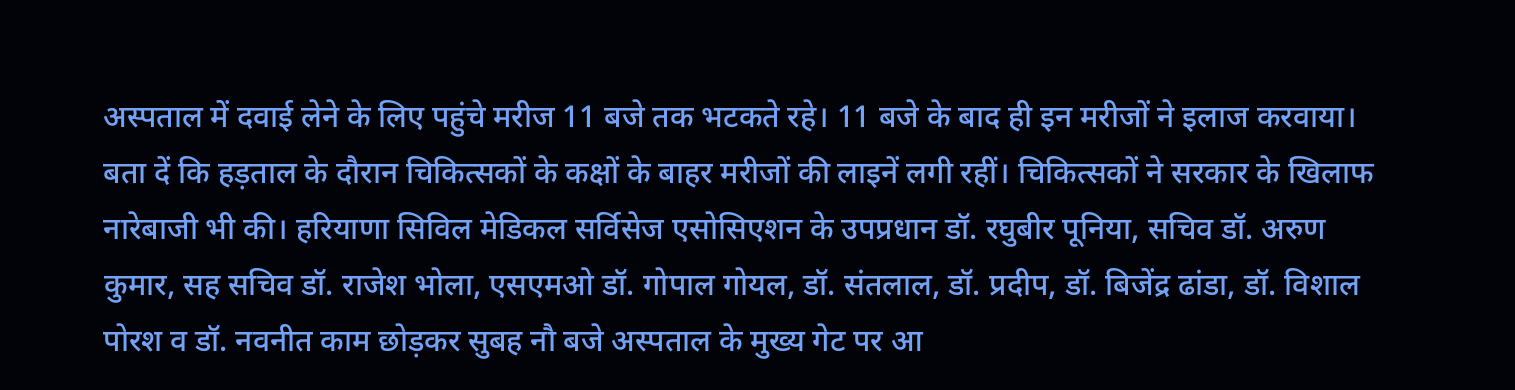अस्पताल में दवाई लेने के लिए पहुंचे मरीज 11 बजे तक भटकते रहे। 11 बजे के बाद ही इन मरीजों ने इलाज करवाया।
बता दें कि हड़ताल के दौरान चिकित्सकों के कक्षों के बाहर मरीजों की लाइनें लगी रहीं। चिकित्सकों ने सरकार के खिलाफ नारेबाजी भी की। हरियाणा सिविल मेडिकल सर्विसेज एसोसिएशन के उपप्रधान डॉ. रघुबीर पूनिया, सचिव डॉ. अरुण कुमार, सह सचिव डॉ. राजेश भोला, एसएमओ डॉ. गोपाल गोयल, डॉ. संतलाल, डॉ. प्रदीप, डॉ. बिजेंद्र ढांडा, डॉ. विशाल पोरश व डॉ. नवनीत काम छोड़कर सुबह नौ बजे अस्पताल के मुख्य गेट पर आ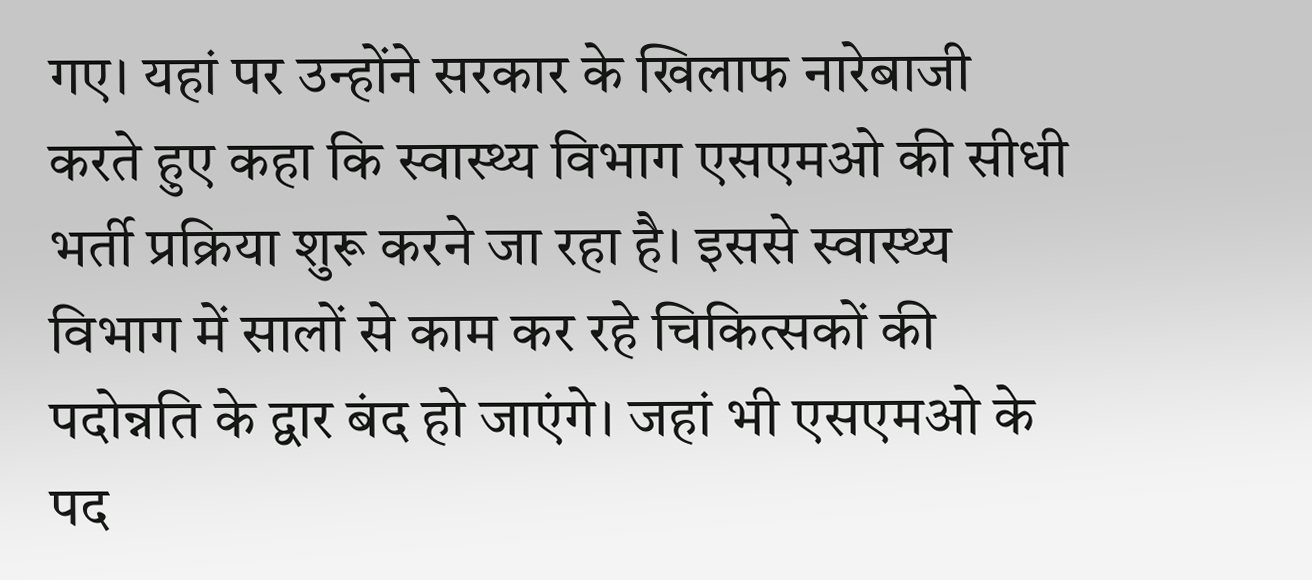गए। यहां पर उन्होंने सरकार के खिलाफ नारेबाजी करते हुए कहा कि स्वास्थ्य विभाग एसएमओ की सीधी भर्ती प्रक्रिया शुरू करने जा रहा है। इससे स्वास्थ्य विभाग में सालों से काम कर रहे चिकित्सकों की पदोन्नति के द्वार बंद हो जाएंगे। जहां भी एसएमओ के पद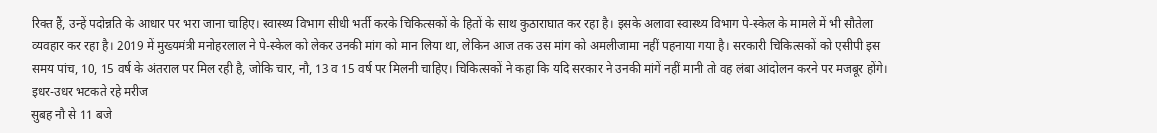रिक्त हैं, उन्हें पदोन्नति के आधार पर भरा जाना चाहिए। स्वास्थ्य विभाग सीधी भर्ती करके चिकित्सकों के हितों के साथ कुठाराघात कर रहा है। इसके अलावा स्वास्थ्य विभाग पे-स्केल के मामले में भी सौतेला व्यवहार कर रहा है। 2019 में मुख्यमंत्री मनोहरलाल ने पे-स्केल को लेकर उनकी मांग को मान लिया था, लेकिन आज तक उस मांग को अमलीजामा नहीं पहनाया गया है। सरकारी चिकित्सकों को एसीपी इस समय पांच, 10, 15 वर्ष के अंतराल पर मिल रही है, जोकि चार, नौ, 13 व 15 वर्ष पर मिलनी चाहिए। चिकित्सकों ने कहा कि यदि सरकार ने उनकी मांगें नहीं मानी तो वह लंबा आंदोलन करने पर मजबूर होंगे।
इधर-उधर भटकते रहे मरीज
सुबह नौ से 11 बजे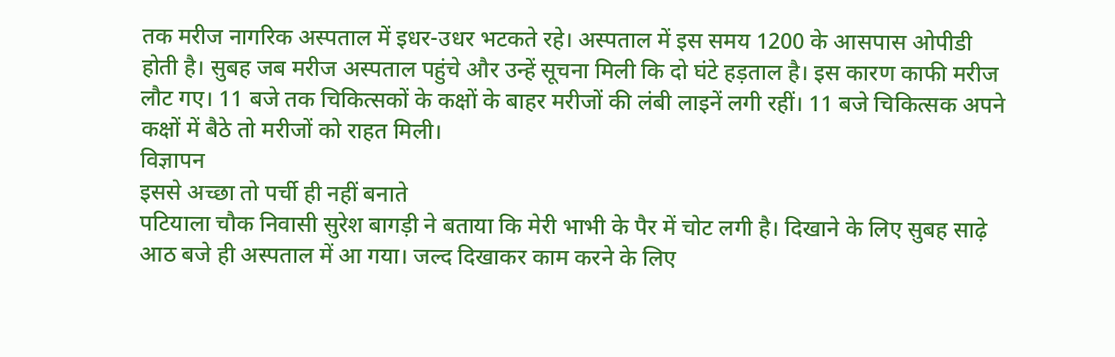तक मरीज नागरिक अस्पताल में इधर-उधर भटकते रहे। अस्पताल में इस समय 1200 के आसपास ओपीडी होती है। सुबह जब मरीज अस्पताल पहुंचे और उन्हें सूचना मिली कि दो घंटे हड़ताल है। इस कारण काफी मरीज लौट गए। 11 बजे तक चिकित्सकों के कक्षों के बाहर मरीजों की लंबी लाइनें लगी रहीं। 11 बजे चिकित्सक अपने कक्षों में बैठे तो मरीजों को राहत मिली।
विज्ञापन
इससे अच्छा तो पर्ची ही नहीं बनाते
पटियाला चौक निवासी सुरेश बागड़ी ने बताया कि मेरी भाभी के पैर में चोट लगी है। दिखाने के लिए सुबह साढ़े आठ बजे ही अस्पताल में आ गया। जल्द दिखाकर काम करने के लिए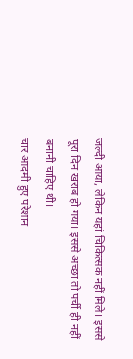जल्दी आया, लेकिन यहां चिकित्सक नहीं मिले। इससे पूरा दिन खराब हो गया। इससे अच्छा तो पर्ची ही नहीं बनानी चाहिए थी।
चार आदमी हुए परेशान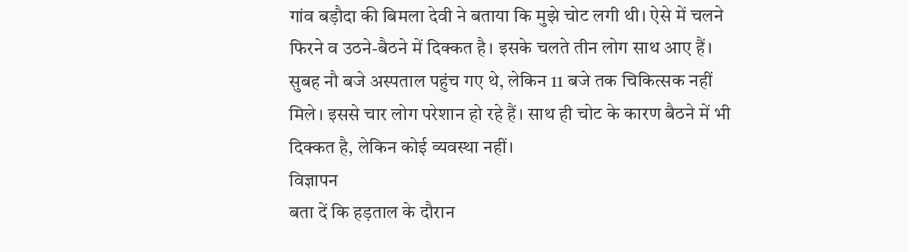गांव बड़ौदा की बिमला देवी ने बताया कि मुझे चोट लगी थी। ऐसे में चलने फिरने व उठने-बैठने में दिक्कत है। इसके चलते तीन लोग साथ आए हैं। सुबह नौ बजे अस्पताल पहुंच गए थे, लेकिन 11 बजे तक चिकित्सक नहीं मिले। इससे चार लोग परेशान हो रहे हैं। साथ ही चोट के कारण बैठने में भी दिक्कत है, लेकिन कोई व्यवस्था नहीं।
विज्ञापन
बता दें कि हड़ताल के दौरान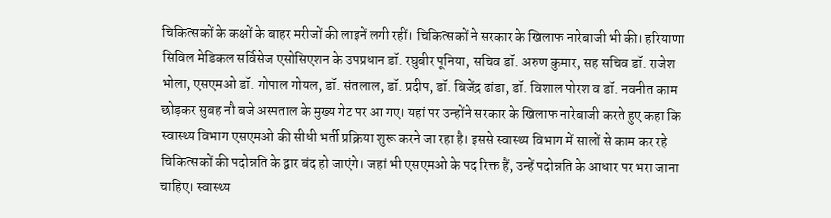चिकित्सकों के कक्षों के बाहर मरीजों की लाइनें लगी रहीं। चिकित्सकों ने सरकार के खिलाफ नारेबाजी भी की। हरियाणा सिविल मेडिकल सर्विसेज एसोसिएशन के उपप्रधान डॉ. रघुबीर पूनिया, सचिव डॉ. अरुण कुमार, सह सचिव डॉ. राजेश भोला, एसएमओ डॉ. गोपाल गोयल, डॉ. संतलाल, डॉ. प्रदीप, डॉ. बिजेंद्र ढांडा, डॉ. विशाल पोरश व डॉ. नवनीत काम छोड़कर सुबह नौ बजे अस्पताल के मुख्य गेट पर आ गए। यहां पर उन्होंने सरकार के खिलाफ नारेबाजी करते हुए कहा कि स्वास्थ्य विभाग एसएमओ की सीधी भर्ती प्रक्रिया शुरू करने जा रहा है। इससे स्वास्थ्य विभाग में सालों से काम कर रहे चिकित्सकों की पदोन्नति के द्वार बंद हो जाएंगे। जहां भी एसएमओ के पद रिक्त हैं, उन्हें पदोन्नति के आधार पर भरा जाना चाहिए। स्वास्थ्य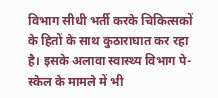विभाग सीधी भर्ती करके चिकित्सकों के हितों के साथ कुठाराघात कर रहा है। इसके अलावा स्वास्थ्य विभाग पे-स्केल के मामले में भी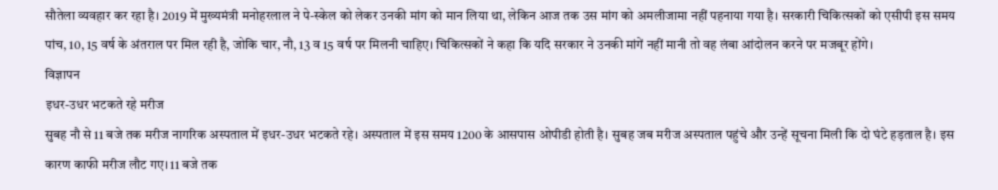सौतेला व्यवहार कर रहा है। 2019 में मुख्यमंत्री मनोहरलाल ने पे-स्केल को लेकर उनकी मांग को मान लिया था, लेकिन आज तक उस मांग को अमलीजामा नहीं पहनाया गया है। सरकारी चिकित्सकों को एसीपी इस समय पांच, 10, 15 वर्ष के अंतराल पर मिल रही है, जोकि चार, नौ, 13 व 15 वर्ष पर मिलनी चाहिए। चिकित्सकों ने कहा कि यदि सरकार ने उनकी मांगें नहीं मानी तो वह लंबा आंदोलन करने पर मजबूर होंगे।
विज्ञापन
इधर-उधर भटकते रहे मरीज
सुबह नौ से 11 बजे तक मरीज नागरिक अस्पताल में इधर-उधर भटकते रहे। अस्पताल में इस समय 1200 के आसपास ओपीडी होती है। सुबह जब मरीज अस्पताल पहुंचे और उन्हें सूचना मिली कि दो घंटे हड़ताल है। इस कारण काफी मरीज लौट गए। 11 बजे तक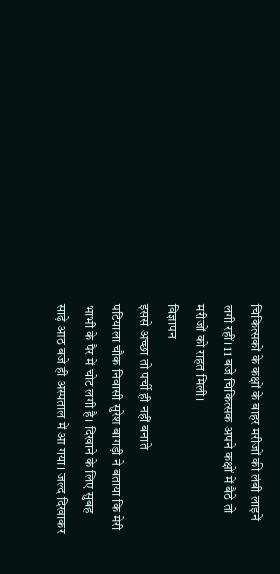चिकित्सकों के कक्षों के बाहर मरीजों की लंबी लाइनें लगी रहीं। 11 बजे चिकित्सक अपने कक्षों में बैठे तो मरीजों को राहत मिली।
विज्ञापन
इससे अच्छा तो पर्ची ही नहीं बनाते
पटियाला चौक निवासी सुरेश बागड़ी ने बताया कि मेरी भाभी के पैर में चोट लगी है। दिखाने के लिए सुबह साढ़े आठ बजे ही अस्पताल में आ गया। जल्द दिखाकर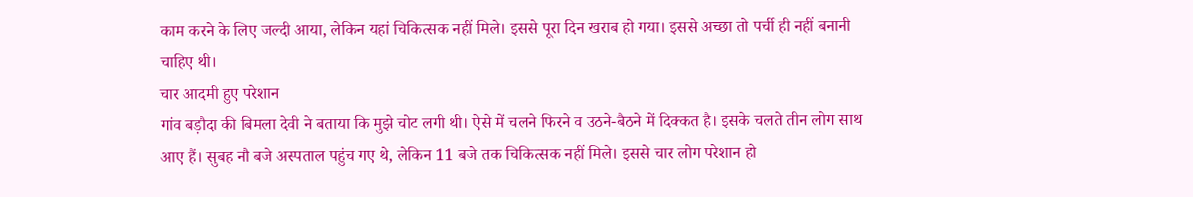काम करने के लिए जल्दी आया, लेकिन यहां चिकित्सक नहीं मिले। इससे पूरा दिन खराब हो गया। इससे अच्छा तो पर्ची ही नहीं बनानी चाहिए थी।
चार आदमी हुए परेशान
गांव बड़ौदा की बिमला देवी ने बताया कि मुझे चोट लगी थी। ऐसे में चलने फिरने व उठने-बैठने में दिक्कत है। इसके चलते तीन लोग साथ आए हैं। सुबह नौ बजे अस्पताल पहुंच गए थे, लेकिन 11 बजे तक चिकित्सक नहीं मिले। इससे चार लोग परेशान हो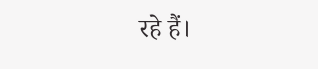रहे हैं।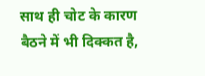साथ ही चोट के कारण बैठने में भी दिक्कत है,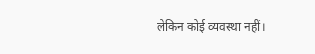लेकिन कोई व्यवस्था नहीं।